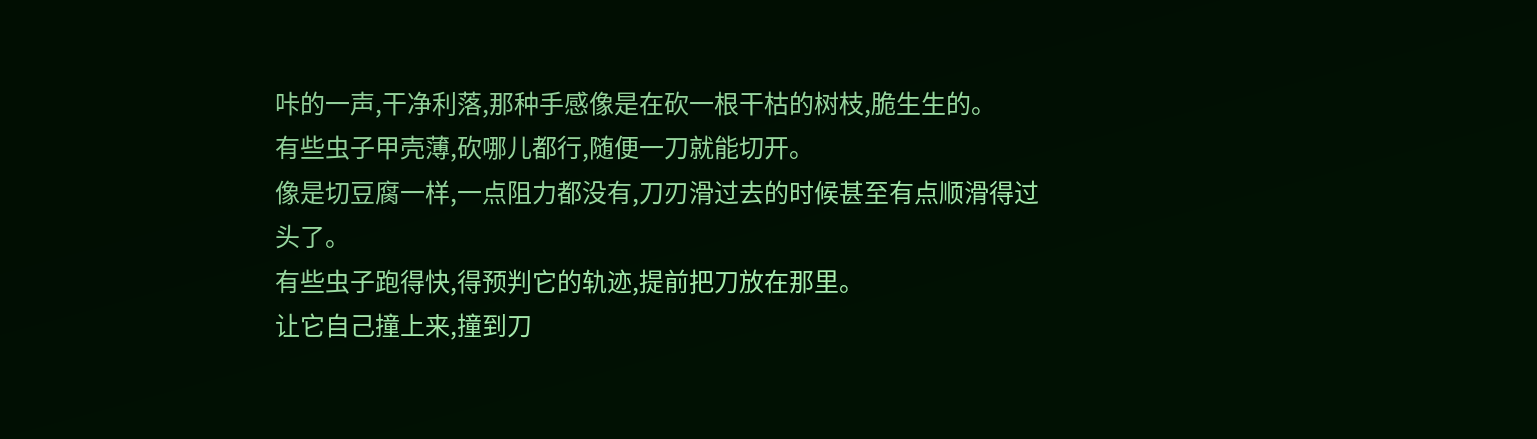咔的一声,干净利落,那种手感像是在砍一根干枯的树枝,脆生生的。
有些虫子甲壳薄,砍哪儿都行,随便一刀就能切开。
像是切豆腐一样,一点阻力都没有,刀刃滑过去的时候甚至有点顺滑得过头了。
有些虫子跑得快,得预判它的轨迹,提前把刀放在那里。
让它自己撞上来,撞到刀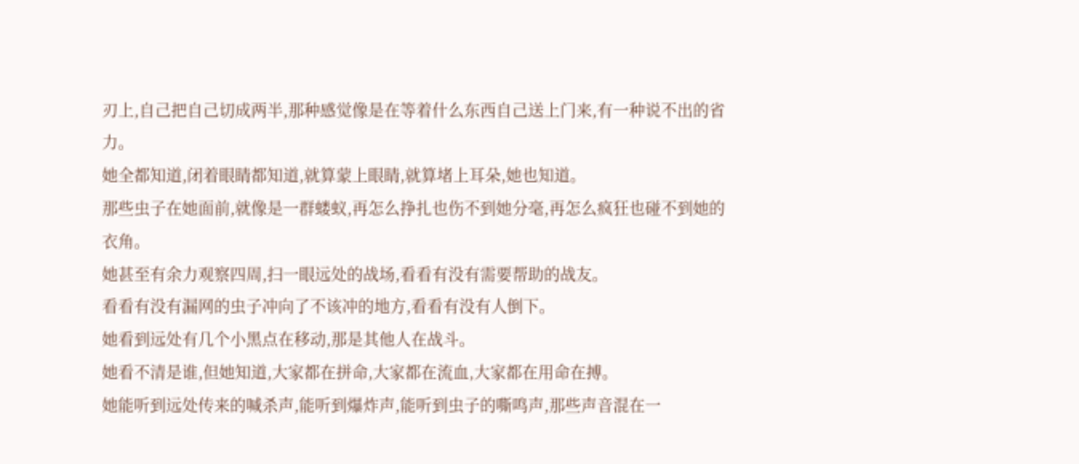刃上,自己把自己切成两半,那种感觉像是在等着什么东西自己送上门来,有一种说不出的省力。
她全都知道,闭着眼睛都知道,就算蒙上眼睛,就算堵上耳朵,她也知道。
那些虫子在她面前,就像是一群蝼蚁,再怎么挣扎也伤不到她分毫,再怎么疯狂也碰不到她的衣角。
她甚至有余力观察四周,扫一眼远处的战场,看看有没有需要帮助的战友。
看看有没有漏网的虫子冲向了不该冲的地方,看看有没有人倒下。
她看到远处有几个小黑点在移动,那是其他人在战斗。
她看不清是谁,但她知道,大家都在拼命,大家都在流血,大家都在用命在搏。
她能听到远处传来的喊杀声,能听到爆炸声,能听到虫子的嘶鸣声,那些声音混在一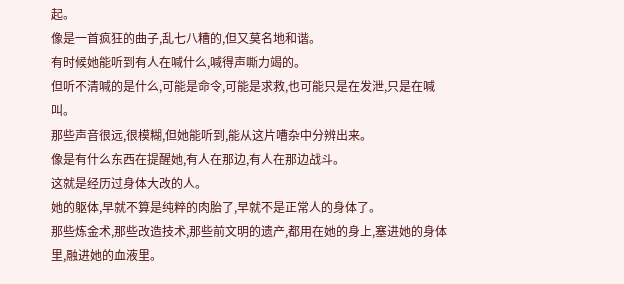起。
像是一首疯狂的曲子,乱七八糟的,但又莫名地和谐。
有时候她能听到有人在喊什么,喊得声嘶力竭的。
但听不清喊的是什么,可能是命令,可能是求救,也可能只是在发泄,只是在喊叫。
那些声音很远,很模糊,但她能听到,能从这片嘈杂中分辨出来。
像是有什么东西在提醒她,有人在那边,有人在那边战斗。
这就是经历过身体大改的人。
她的躯体,早就不算是纯粹的肉胎了,早就不是正常人的身体了。
那些炼金术,那些改造技术,那些前文明的遗产,都用在她的身上,塞进她的身体里,融进她的血液里。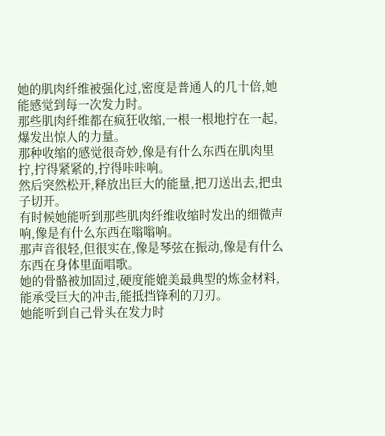她的肌肉纤维被强化过,密度是普通人的几十倍,她能感觉到每一次发力时。
那些肌肉纤维都在疯狂收缩,一根一根地拧在一起,爆发出惊人的力量。
那种收缩的感觉很奇妙,像是有什么东西在肌肉里拧,拧得紧紧的,拧得咔咔响。
然后突然松开,释放出巨大的能量,把刀送出去,把虫子切开。
有时候她能听到那些肌肉纤维收缩时发出的细微声响,像是有什么东西在嗡嗡响。
那声音很轻,但很实在,像是琴弦在振动,像是有什么东西在身体里面唱歌。
她的骨骼被加固过,硬度能媲美最典型的炼金材料,能承受巨大的冲击,能抵挡锋利的刀刃。
她能听到自己骨头在发力时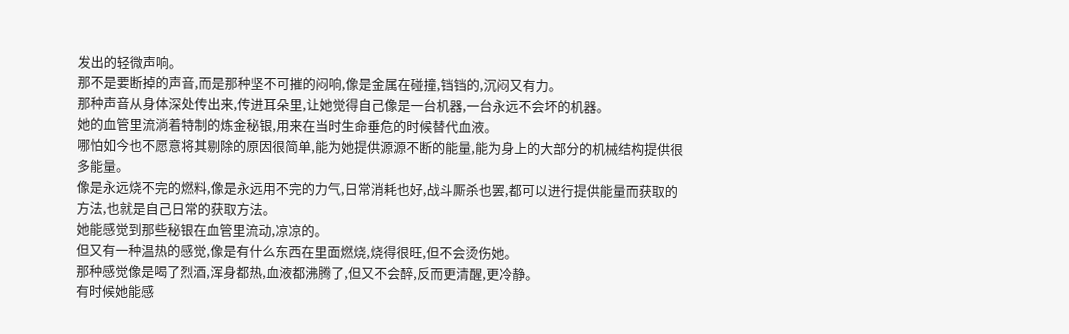发出的轻微声响。
那不是要断掉的声音,而是那种坚不可摧的闷响,像是金属在碰撞,铛铛的,沉闷又有力。
那种声音从身体深处传出来,传进耳朵里,让她觉得自己像是一台机器,一台永远不会坏的机器。
她的血管里流淌着特制的炼金秘银,用来在当时生命垂危的时候替代血液。
哪怕如今也不愿意将其剔除的原因很简单,能为她提供源源不断的能量,能为身上的大部分的机械结构提供很多能量。
像是永远烧不完的燃料,像是永远用不完的力气,日常消耗也好,战斗厮杀也罢,都可以进行提供能量而获取的方法,也就是自己日常的获取方法。
她能感觉到那些秘银在血管里流动,凉凉的。
但又有一种温热的感觉,像是有什么东西在里面燃烧,烧得很旺,但不会烫伤她。
那种感觉像是喝了烈酒,浑身都热,血液都沸腾了,但又不会醉,反而更清醒,更冷静。
有时候她能感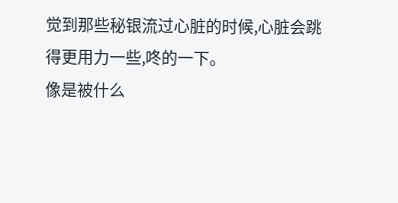觉到那些秘银流过心脏的时候,心脏会跳得更用力一些,咚的一下。
像是被什么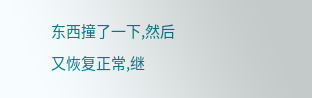东西撞了一下,然后又恢复正常,继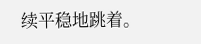续平稳地跳着。